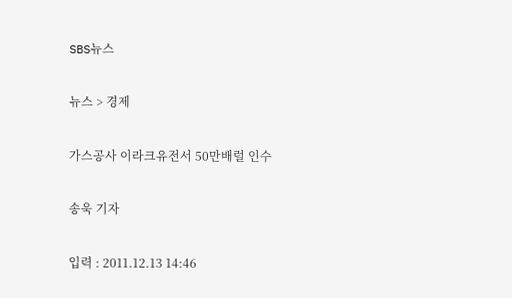SBS뉴스

뉴스 > 경제

가스공사 이라크유전서 50만배럴 인수

송욱 기자

입력 : 2011.12.13 14:46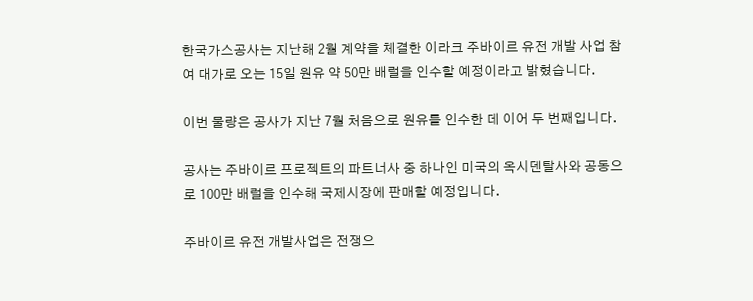한국가스공사는 지난해 2월 계약을 체결한 이라크 주바이르 유전 개발 사업 참여 대가로 오는 15일 원유 약 50만 배럴을 인수할 예정이라고 밝혔습니다.

이번 물량은 공사가 지난 7월 처음으로 원유를 인수한 데 이어 두 번째입니다.

공사는 주바이르 프로젝트의 파트너사 중 하나인 미국의 옥시덴탈사와 공동으로 100만 배럴을 인수해 국제시장에 판매할 예정입니다.

주바이르 유전 개발사업은 전쟁으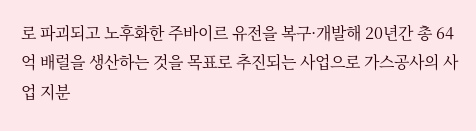로 파괴되고 노후화한 주바이르 유전을 복구·개발해 20년간 총 64억 배럴을 생산하는 것을 목표로 추진되는 사업으로 가스공사의 사업 지분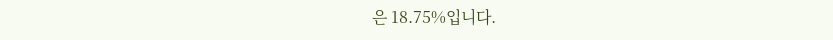은 18.75%입니다.